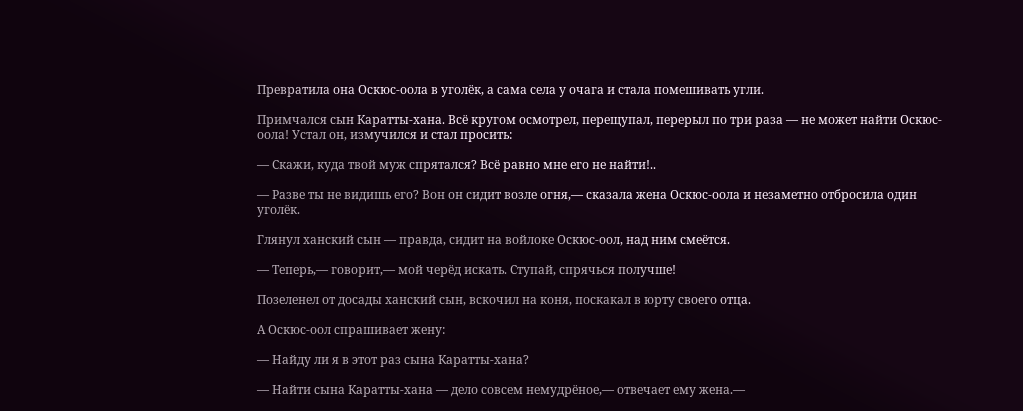Превратила она Оскюс-оола в уголёк, а сама села у очага и стала помешивать угли.

Примчался сын Каратты-хана. Всё кругом осмотрел, перещупал, перерыл по три раза — не может найти Оскюс-оола! Устал он, измучился и стал просить:

— Скажи, куда твой муж спрятался? Всё равно мне его не найти!..

— Разве ты не видишь его? Вон он сидит возле огня,— сказала жена Оскюс-оола и незаметно отбросила один уголёк.

Глянул ханский сын — правда, сидит на войлоке Оскюс-оол, над ним смеётся.

— Теперь,— говорит,— мой черёд искать. Ступай, спрячься получше!

Позеленел от досады ханский сын, вскочил на коня, поскакал в юрту своего отца.

А Оскюс-оол спрашивает жену:

— Найду ли я в этот раз сына Каратты-хана?

— Найти сына Каратты-хана — дело совсем немудрёное,— отвечает ему жена.—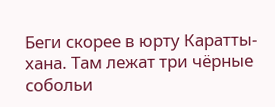Беги скорее в юрту Каратты-хана. Там лежат три чёрные собольи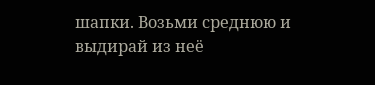шапки. Возьми среднюю и выдирай из неё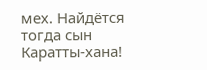мех. Найдётся тогда сын Каратты-хана!